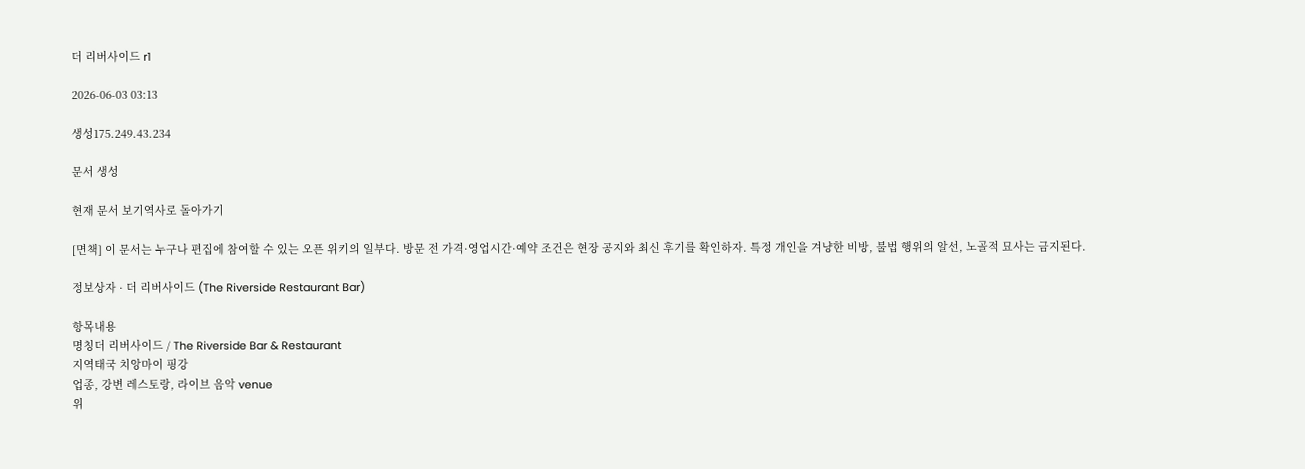더 리버사이드 r1

2026-06-03 03:13

생성175.249.43.234

문서 생성

현재 문서 보기역사로 돌아가기

[면책] 이 문서는 누구나 편집에 참여할 수 있는 오픈 위키의 일부다. 방문 전 가격·영업시간·예약 조건은 현장 공지와 최신 후기를 확인하자. 특정 개인을 겨냥한 비방, 불법 행위의 알선, 노골적 묘사는 금지된다.

정보상자 · 더 리버사이드 (The Riverside Restaurant Bar)

항목내용
명칭더 리버사이드 / The Riverside Bar & Restaurant
지역태국 치앙마이 핑강
업종, 강변 레스토랑, 라이브 음악 venue
위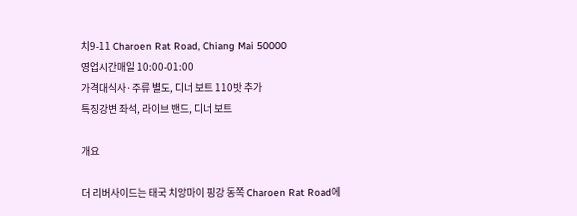치9-11 Charoen Rat Road, Chiang Mai 50000
영업시간매일 10:00-01:00
가격대식사·주류 별도, 디너 보트 110밧 추가
특징강변 좌석, 라이브 밴드, 디너 보트

개요

더 리버사이드는 태국 치앙마이 핑강 동쪽 Charoen Rat Road에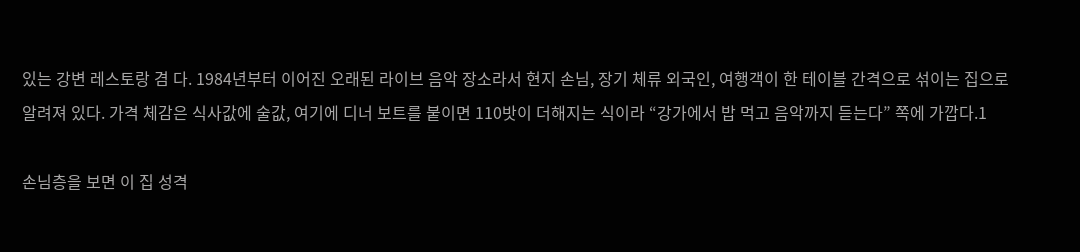있는 강변 레스토랑 겸 다. 1984년부터 이어진 오래된 라이브 음악 장소라서 현지 손님, 장기 체류 외국인, 여행객이 한 테이블 간격으로 섞이는 집으로 알려져 있다. 가격 체감은 식사값에 술값, 여기에 디너 보트를 붙이면 110밧이 더해지는 식이라 “강가에서 밥 먹고 음악까지 듣는다” 쪽에 가깝다.1

손님층을 보면 이 집 성격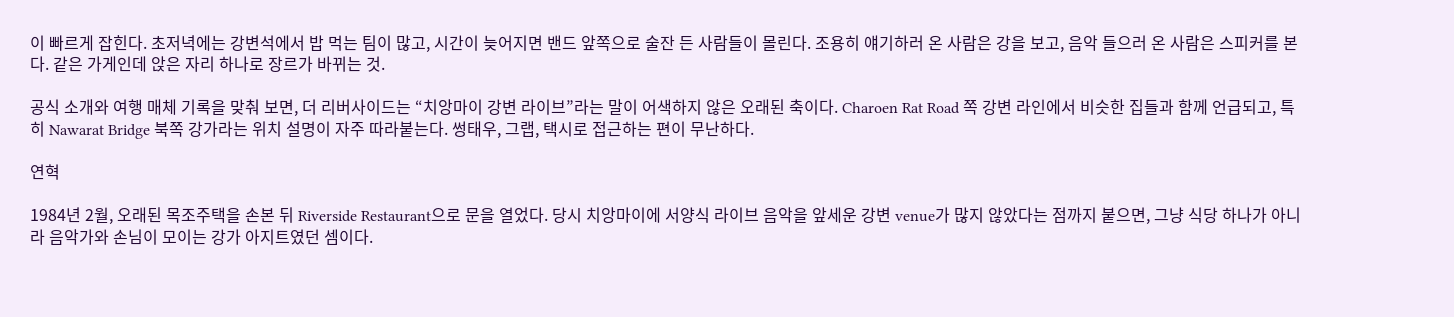이 빠르게 잡힌다. 초저녁에는 강변석에서 밥 먹는 팀이 많고, 시간이 늦어지면 밴드 앞쪽으로 술잔 든 사람들이 몰린다. 조용히 얘기하러 온 사람은 강을 보고, 음악 들으러 온 사람은 스피커를 본다. 같은 가게인데 앉은 자리 하나로 장르가 바뀌는 것.

공식 소개와 여행 매체 기록을 맞춰 보면, 더 리버사이드는 “치앙마이 강변 라이브”라는 말이 어색하지 않은 오래된 축이다. Charoen Rat Road 쪽 강변 라인에서 비슷한 집들과 함께 언급되고, 특히 Nawarat Bridge 북쪽 강가라는 위치 설명이 자주 따라붙는다. 썽태우, 그랩, 택시로 접근하는 편이 무난하다.

연혁

1984년 2월, 오래된 목조주택을 손본 뒤 Riverside Restaurant으로 문을 열었다. 당시 치앙마이에 서양식 라이브 음악을 앞세운 강변 venue가 많지 않았다는 점까지 붙으면, 그냥 식당 하나가 아니라 음악가와 손님이 모이는 강가 아지트였던 셈이다.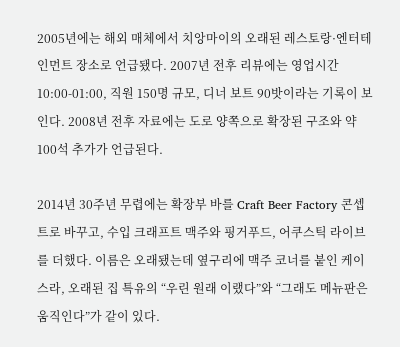2005년에는 해외 매체에서 치앙마이의 오래된 레스토랑·엔터테인먼트 장소로 언급됐다. 2007년 전후 리뷰에는 영업시간 10:00-01:00, 직원 150명 규모, 디너 보트 90밧이라는 기록이 보인다. 2008년 전후 자료에는 도로 양쪽으로 확장된 구조와 약 100석 추가가 언급된다.

2014년 30주년 무렵에는 확장부 바를 Craft Beer Factory 콘셉트로 바꾸고, 수입 크래프트 맥주와 핑거푸드, 어쿠스틱 라이브를 더했다. 이름은 오래됐는데 옆구리에 맥주 코너를 붙인 케이스라, 오래된 집 특유의 “우린 원래 이랬다”와 “그래도 메뉴판은 움직인다”가 같이 있다.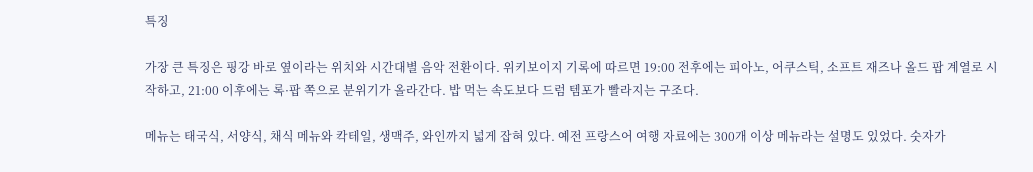특징

가장 큰 특징은 핑강 바로 옆이라는 위치와 시간대별 음악 전환이다. 위키보이지 기록에 따르면 19:00 전후에는 피아노, 어쿠스틱, 소프트 재즈나 올드 팝 계열로 시작하고, 21:00 이후에는 록·팝 쪽으로 분위기가 올라간다. 밥 먹는 속도보다 드럼 템포가 빨라지는 구조다.

메뉴는 태국식, 서양식, 채식 메뉴와 칵테일, 생맥주, 와인까지 넓게 잡혀 있다. 예전 프랑스어 여행 자료에는 300개 이상 메뉴라는 설명도 있었다. 숫자가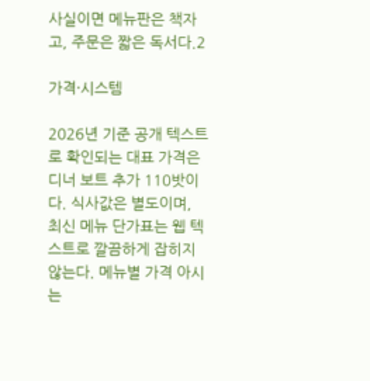사실이면 메뉴판은 책자고, 주문은 짧은 독서다.2

가격·시스템

2026년 기준 공개 텍스트로 확인되는 대표 가격은 디너 보트 추가 110밧이다. 식사값은 별도이며, 최신 메뉴 단가표는 웹 텍스트로 깔끔하게 잡히지 않는다. 메뉴별 가격 아시는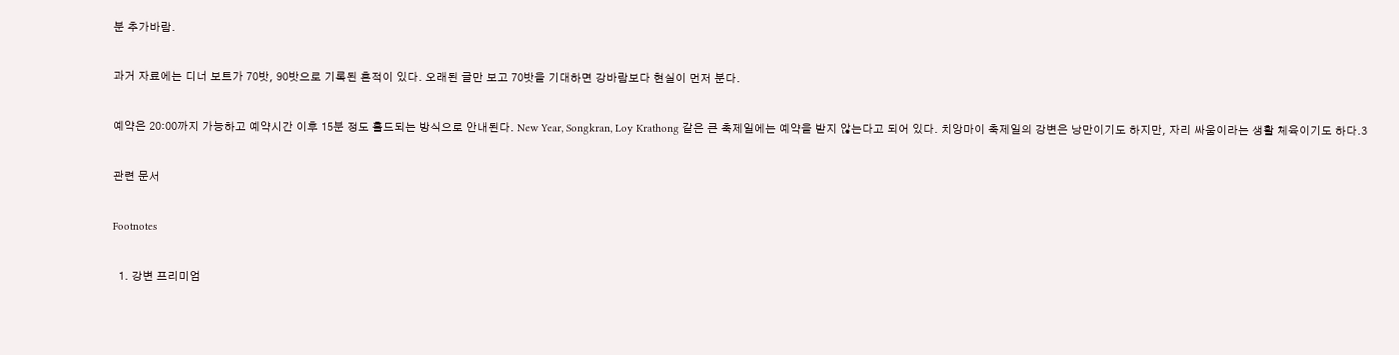분 추가바람.

과거 자료에는 디너 보트가 70밧, 90밧으로 기록된 흔적이 있다. 오래된 글만 보고 70밧을 기대하면 강바람보다 현실이 먼저 분다.

예약은 20:00까지 가능하고 예약시간 이후 15분 정도 홀드되는 방식으로 안내된다. New Year, Songkran, Loy Krathong 같은 큰 축제일에는 예약을 받지 않는다고 되어 있다. 치앙마이 축제일의 강변은 낭만이기도 하지만, 자리 싸움이라는 생활 체육이기도 하다.3

관련 문서

Footnotes

  1. 강변 프리미엄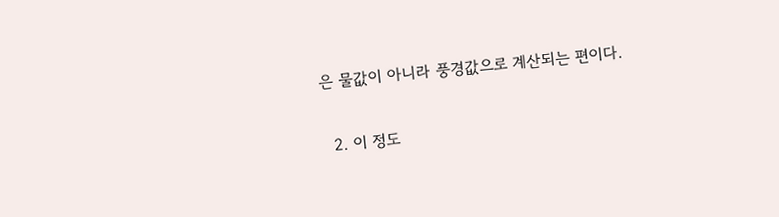은 물값이 아니라 풍경값으로 계산되는 편이다.

  2. 이 정도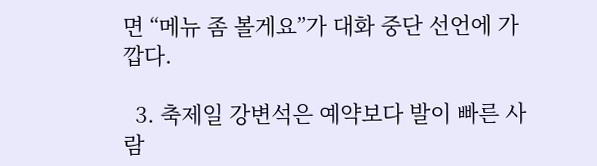면 “메뉴 좀 볼게요”가 대화 중단 선언에 가깝다.

  3. 축제일 강변석은 예약보다 발이 빠른 사람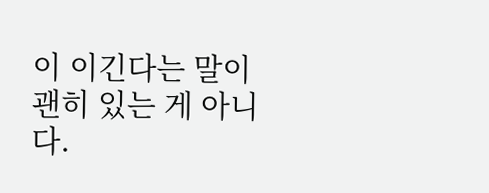이 이긴다는 말이 괜히 있는 게 아니다.